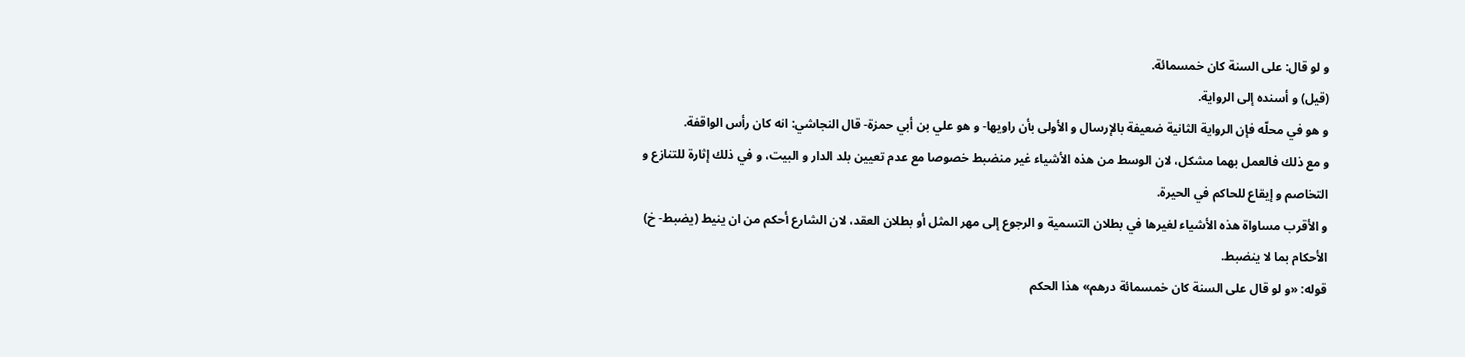و لو قال: على السنة كان خمسمائة.
(قيل) و أسنده إلى الرواية.
و هو في محلّه فإن الرواية الثانية ضعيفة بالإرسال و الأولى بأن راويها- و هو علي بن أبي حمزة- قال النجاشي: انه كان رأس الواقفة.
و مع ذلك فالعمل بهما مشكل، لان الوسط من هذه الأشياء غير منضبط خصوصا مع عدم تعيين بلد الدار و البيت، و في ذلك إثارة للتنازع و التخاصم و إيقاع للحاكم في الحيرة.
و الأقرب مساواة هذه الأشياء لغيرها في بطلان التسمية و الرجوع إلى مهر المثل أو بطلان العقد، لان الشارع أحكم من ان ينيط (يضبط- خ) الأحكام بما لا ينضبط.
قوله: «و لو قال على السنة كان خمسمائة درهم» هذا الحكم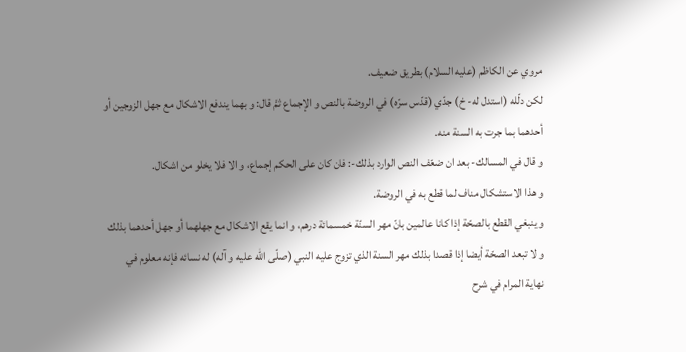مروي عن الكاظم (عليه السلام) بطريق ضعيف.
لكن دلّله (استدل له- خ) جدّي (قدّس سرّه) في الروضة بالنص و الإجماع ثمَّ قال: و بهما يندفع الاشكال مع جهل الزوجين أو أحدهما بما جرت به السنة منه.
و قال في المسالك- بعد ان ضعّف النص الوارد بذلك-: فان كان على الحكم إجماع، و الا فلا يخلو من اشكال.
و هذا الاستشكال مناف لما قطع به في الروضة.
و ينبغي القطع بالصحّة إذا كانا عالمين بانّ مهر السنّة خمسمائة درهم، و انما يقع الاشكال مع جهلهما أو جهل أحدهما بذلك و لا تبعد الصحّة أيضا إذا قصدا بذلك مهر السنة الذي تزوج عليه النبي (صلّى اللّٰه عليه و آله) له نسائه فإنه معلوم في
نهاية المرام في شرح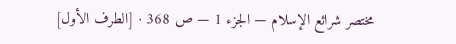مختصر شرائع الإسلام — الجزء 1 — ص 368 · [الطرف الأول]